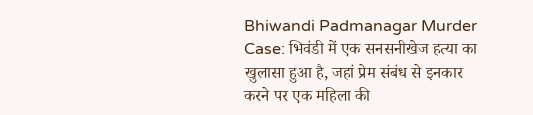Bhiwandi Padmanagar Murder Case: भिवंडी में एक सनसनीखेज हत्या का खुलासा हुआ है, जहां प्रेम संबंध से इनकार करने पर एक महिला की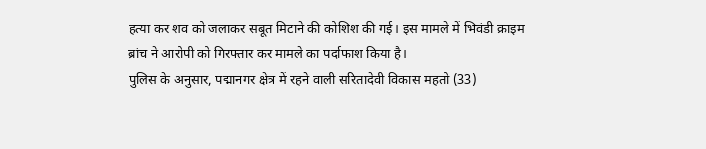हत्या कर शव को जलाकर सबूत मिटाने की कोशिश की गई। इस मामले में भिवंडी क्राइम ब्रांच ने आरोपी को गिरफ्तार कर मामले का पर्दाफाश किया है।
पुलिस के अनुसार, पद्मानगर क्षेत्र में रहने वाली सरितादेवी विकास महतो (33)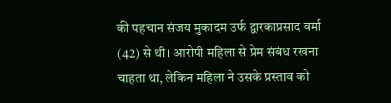की पहचान संजय मुकादम उर्फ द्वारकाप्रसाद वर्मा (42) से थी। आरोपी महिला से प्रेम संबंध रखना चाहता था, लेकिन महिला ने उसके प्रस्ताव को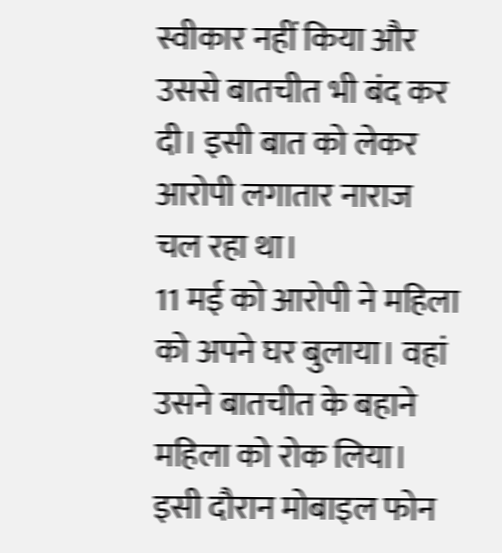स्वीकार नहीं किया और उससे बातचीत भी बंद कर दी। इसी बात को लेकर आरोपी लगातार नाराज चल रहा था।
11 मई को आरोपी ने महिला को अपने घर बुलाया। वहां उसने बातचीत के बहाने महिला को रोक लिया। इसी दौरान मोबाइल फोन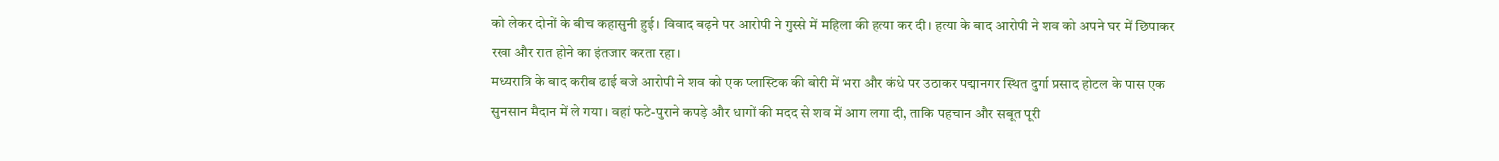को लेकर दोनों के बीच कहासुनी हुई। विवाद बढ़ने पर आरोपी ने गुस्से में महिला की हत्या कर दी। हत्या के बाद आरोपी ने शव को अपने घर में छिपाकर रखा और रात होने का इंतजार करता रहा।
मध्यरात्रि के बाद करीब ढाई बजे आरोपी ने शव को एक प्लास्टिक की बोरी में भरा और कंधे पर उठाकर पद्मानगर स्थित दुर्गा प्रसाद होटल के पास एक सुनसान मैदान में ले गया। वहां फटे-पुराने कपड़े और धागों की मदद से शव में आग लगा दी, ताकि पहचान और सबूत पूरी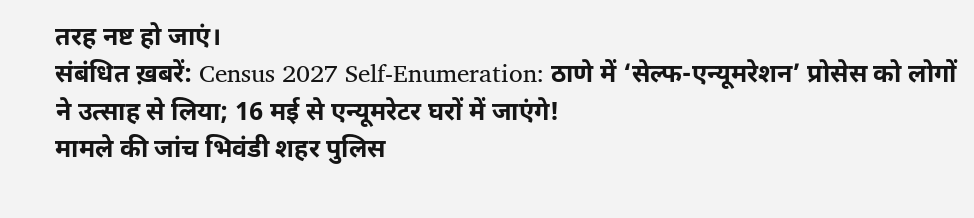तरह नष्ट हो जाएं।
संबंधित ख़बरें: Census 2027 Self-Enumeration: ठाणे में ‘सेल्फ-एन्यूमरेशन’ प्रोसेस को लोगों ने उत्साह से लिया; 16 मई से एन्यूमरेटर घरों में जाएंगे!
मामले की जांच भिवंडी शहर पुलिस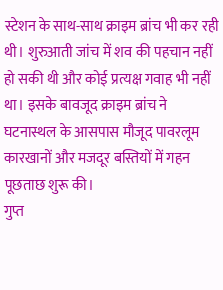स्टेशन के साथ-साथ क्राइम ब्रांच भी कर रही थी। शुरुआती जांच में शव की पहचान नहीं हो सकी थी और कोई प्रत्यक्ष गवाह भी नहीं था। इसके बावजूद क्राइम ब्रांच ने घटनास्थल के आसपास मौजूद पावरलूम कारखानों और मजदूर बस्तियों में गहन पूछताछ शुरू की।
गुप्त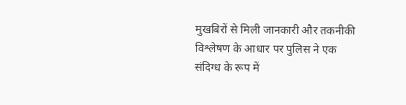मुखबिरों से मिली जानकारी और तकनीकी विश्लेषण के आधार पर पुलिस ने एक संदिग्ध के रूप में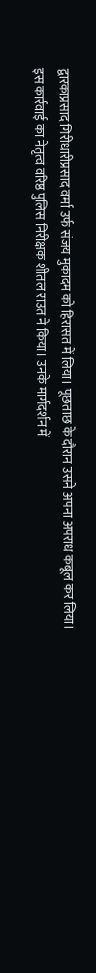द्वारकाप्रसाद गिरीधारीप्रसाद वर्मा उर्फ संजय मुकादम को हिरासत में लिया। पूछताछ के दौरान उसने अपना अपराध कबूल कर लिया।
इस कार्रवाई का नेतृत्व वरिष्ठ पुलिस निरीक्षक शीतल राउत ने किया। उनके मार्गदर्शन में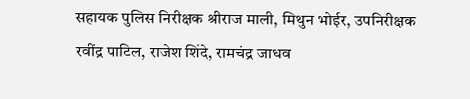सहायक पुलिस निरीक्षक श्रीराज माली, मिथुन भोईर, उपनिरीक्षक रवींद्र पाटिल, राजेश शिंदे, रामचंद्र जाधव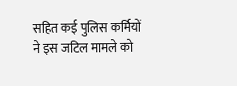सहित कई पुलिस कर्मियों ने इस जटिल मामले को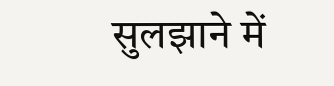सुलझाने में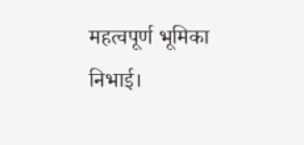महत्वपूर्ण भूमिका निभाई।